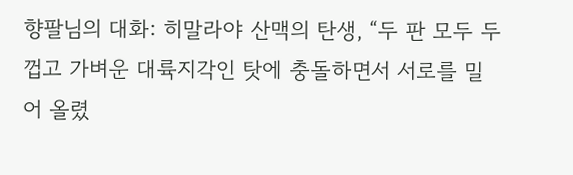향팔님의 대화: 히말라야 산맥의 탄생, “두 판 모두 두껍고 가벼운 대륙지각인 탓에 충돌하면서 서로를 밀어 올렸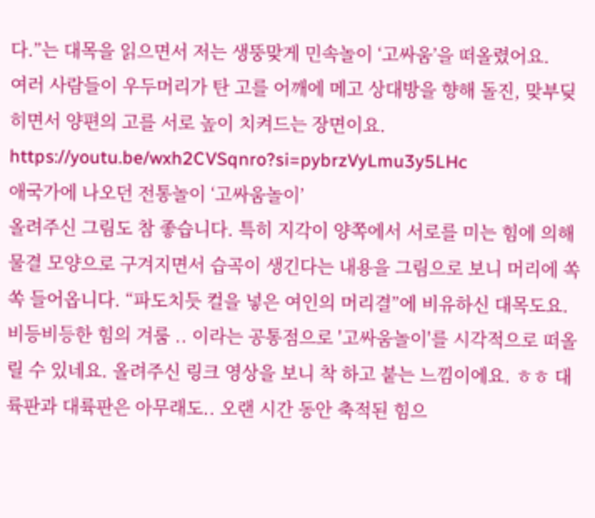다.”는 대목을 읽으면서 저는 생뚱맞게 민속놀이 ‘고싸움’을 떠올렸어요.
여러 사람들이 우두머리가 탄 고를 어깨에 메고 상대방을 향해 돌진, 맞부딪히면서 양편의 고를 서로 높이 치켜드는 장면이요.
https://youtu.be/wxh2CVSqnro?si=pybrzVyLmu3y5LHc
애국가에 나오던 전통놀이 ‘고싸움놀이’
올려주신 그림도 참 좋습니다. 특히 지각이 양쪽에서 서로를 미는 힘에 의해 물결 모양으로 구겨지면서 습곡이 생긴다는 내용을 그림으로 보니 머리에 쏙쏙 들어옵니다. “파도치듯 컬을 넣은 여인의 머리결”에 비유하신 대목도요.
비등비등한 힘의 겨룸 .. 이라는 공통점으로 '고싸움놀이'를 시각적으로 떠올릴 수 있네요. 올려주신 링크 영상을 보니 착 하고 붙는 느낌이에요. ㅎㅎ 대륙판과 대륙판은 아무래도.. 오랜 시간 동안 축적된 힘으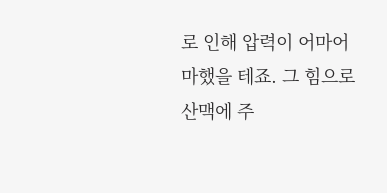로 인해 압력이 어마어마했을 테죠. 그 힘으로 산맥에 주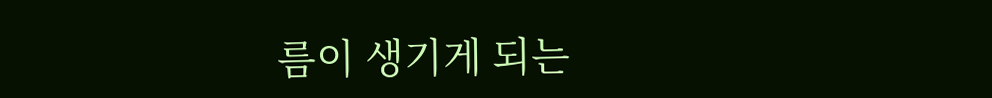름이 생기게 되는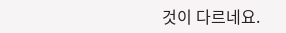것이 다르네요.